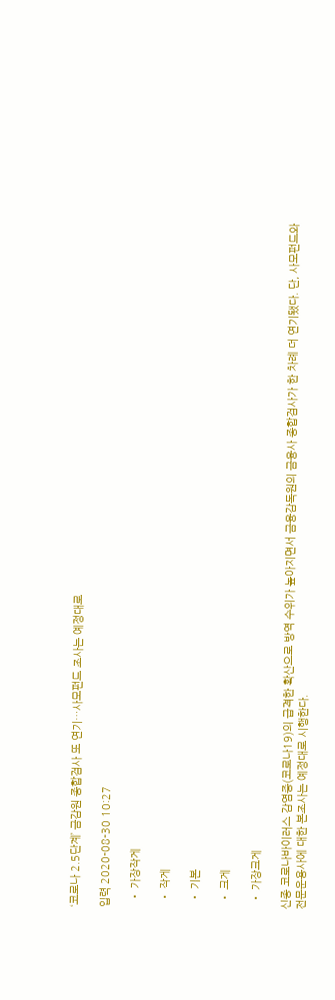‘코로나 2.5단계’ 금감원 종합검사 또 연기…사모펀드 조사는 예정대로

입력 2020-08-30 10:27

  • 가장작게

  • 작게

  • 기본

  • 크게

  • 가장크게

신종 코로나바이러스 감염증(코로나19)의 급격한 확산으로 방역 수위가 높아지면서 금융감독원의 금융사 종합검사가 한 차례 더 연기됐다. 단, 사모펀드와 전문운용사에 대한 본조사는 예정대로 시행한다.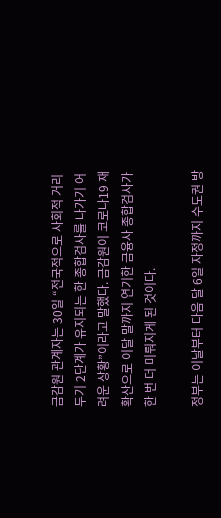금감원 관계자는 30일 “전국적으로 사회적 거리두기 2단계가 유지되는 한 종합검사를 나가기 어려운 상황”이라고 말했다. 금감원이 코로나19 재확산으로 이달 말까지 연기한 금융사 종합검사가 한 번 더 미뤄지게 된 것이다.

정부는 이날부터 다음 달 6일 자정까지 수도권 방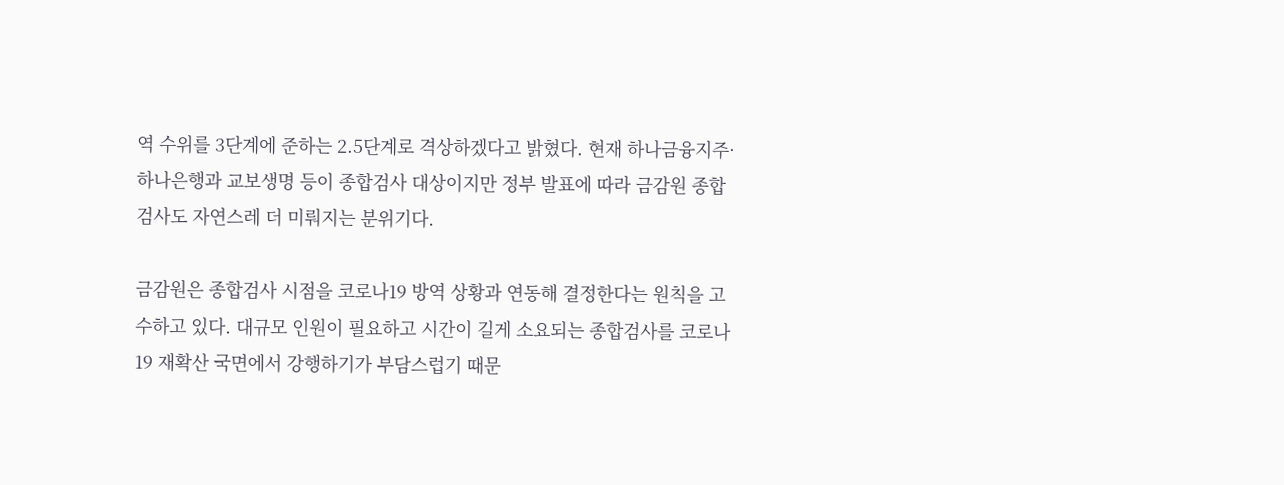역 수위를 3단계에 준하는 2.5단계로 격상하겠다고 밝혔다. 현재 하나금융지주·하나은행과 교보생명 등이 종합검사 대상이지만 정부 발표에 따라 금감원 종합검사도 자연스레 더 미뤄지는 분위기다.

금감원은 종합검사 시점을 코로나19 방역 상황과 연동해 결정한다는 원칙을 고수하고 있다. 대규모 인원이 필요하고 시간이 길게 소요되는 종합검사를 코로나19 재확산 국면에서 강행하기가 부담스럽기 때문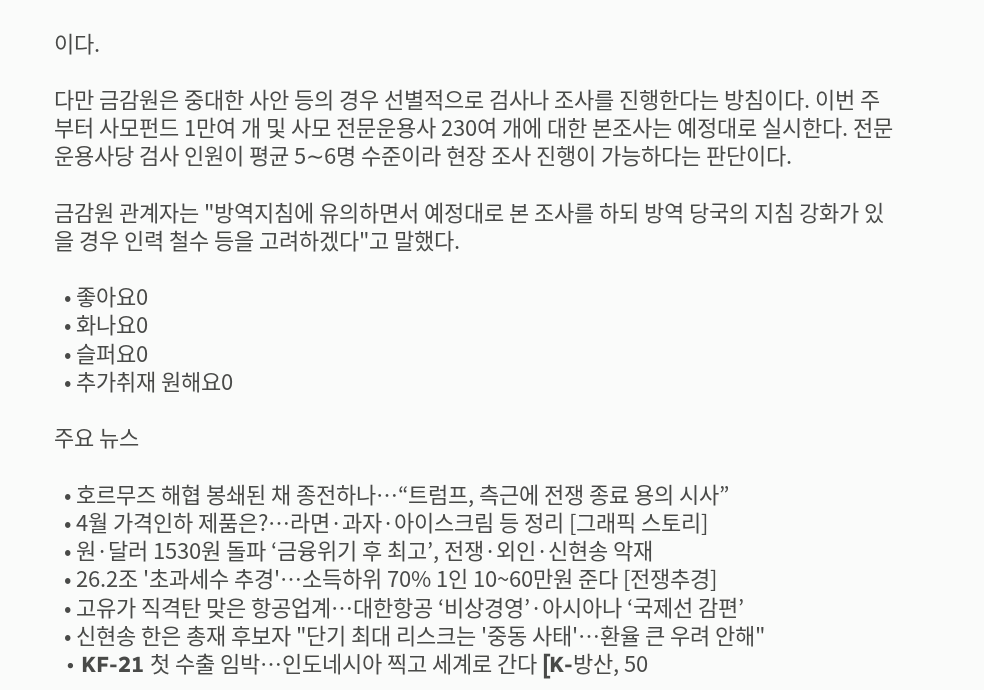이다.

다만 금감원은 중대한 사안 등의 경우 선별적으로 검사나 조사를 진행한다는 방침이다. 이번 주부터 사모펀드 1만여 개 및 사모 전문운용사 230여 개에 대한 본조사는 예정대로 실시한다. 전문운용사당 검사 인원이 평균 5∼6명 수준이라 현장 조사 진행이 가능하다는 판단이다.

금감원 관계자는 "방역지침에 유의하면서 예정대로 본 조사를 하되 방역 당국의 지침 강화가 있을 경우 인력 철수 등을 고려하겠다"고 말했다.

  • 좋아요0
  • 화나요0
  • 슬퍼요0
  • 추가취재 원해요0

주요 뉴스

  • 호르무즈 해협 봉쇄된 채 종전하나⋯“트럼프, 측근에 전쟁 종료 용의 시사”
  • 4월 가격인하 제품은?…라면·과자·아이스크림 등 정리 [그래픽 스토리]
  • 원·달러 1530원 돌파 ‘금융위기 후 최고’, 전쟁·외인·신현송 악재
  • 26.2조 '초과세수 추경'…소득하위 70% 1인 10~60만원 준다 [전쟁추경]
  • 고유가 직격탄 맞은 항공업계…대한항공 ‘비상경영’·아시아나 ‘국제선 감편’
  • 신현송 한은 총재 후보자 "단기 최대 리스크는 '중동 사태'⋯환율 큰 우려 안해"
  • KF-21 첫 수출 임박…인도네시아 찍고 세계로 간다 [K-방산, 50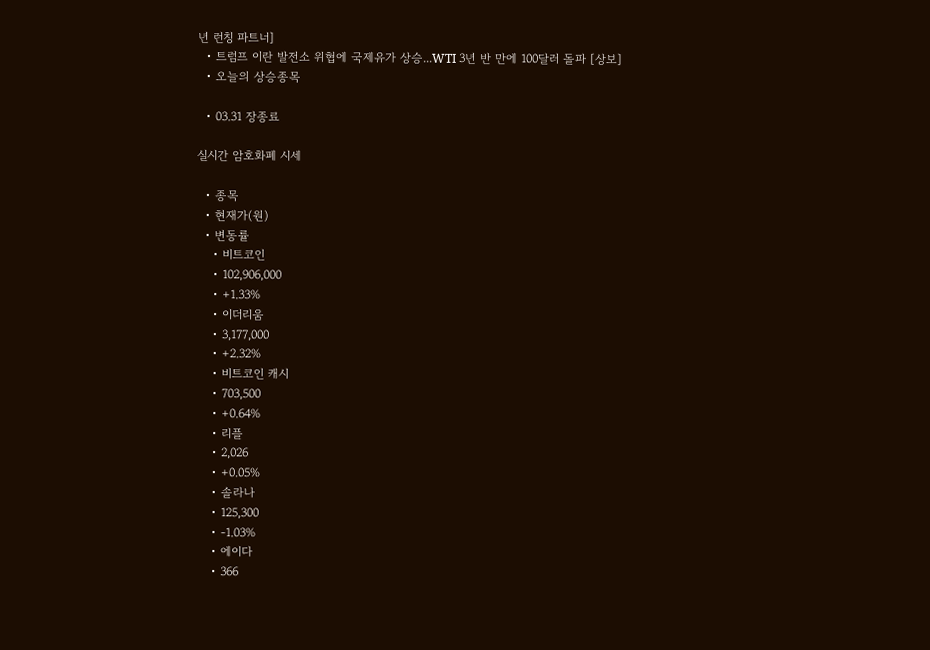년 런칭 파트너]
  • 트럼프 이란 발전소 위협에 국제유가 상승...WTI 3년 반 만에 100달러 돌파 [상보]
  • 오늘의 상승종목

  • 03.31 장종료

실시간 암호화폐 시세

  • 종목
  • 현재가(원)
  • 변동률
    • 비트코인
    • 102,906,000
    • +1.33%
    • 이더리움
    • 3,177,000
    • +2.32%
    • 비트코인 캐시
    • 703,500
    • +0.64%
    • 리플
    • 2,026
    • +0.05%
    • 솔라나
    • 125,300
    • -1.03%
    • 에이다
    • 366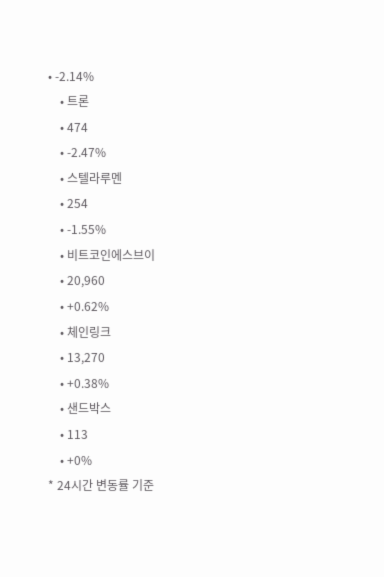• -2.14%
    • 트론
    • 474
    • -2.47%
    • 스텔라루멘
    • 254
    • -1.55%
    • 비트코인에스브이
    • 20,960
    • +0.62%
    • 체인링크
    • 13,270
    • +0.38%
    • 샌드박스
    • 113
    • +0%
* 24시간 변동률 기준